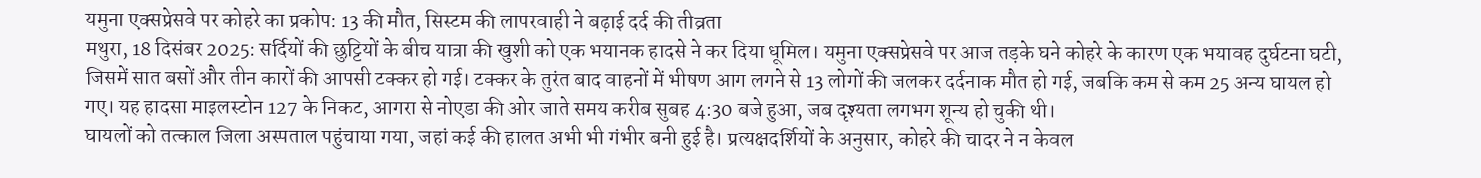यमुना एक्सप्रेसवे पर कोहरे का प्रकोप: 13 की मौत, सिस्टम की लापरवाही ने बढ़ाई दर्द की तीव्रता
मथुरा, 18 दिसंबर 2025: सर्दियों की छुट्टियों के बीच यात्रा की खुशी को एक भयानक हादसे ने कर दिया धूमिल। यमुना एक्सप्रेसवे पर आज तड़के घने कोहरे के कारण एक भयावह दुर्घटना घटी, जिसमें सात बसों और तीन कारों की आपसी टक्कर हो गई। टक्कर के तुरंत बाद वाहनों में भीषण आग लगने से 13 लोगों की जलकर दर्दनाक मौत हो गई, जबकि कम से कम 25 अन्य घायल हो गए। यह हादसा माइलस्टोन 127 के निकट, आगरा से नोएडा की ओर जाते समय करीब सुबह 4:30 बजे हुआ, जब दृश्यता लगभग शून्य हो चुकी थी।
घायलों को तत्काल जिला अस्पताल पहुंचाया गया, जहां कई की हालत अभी भी गंभीर बनी हुई है। प्रत्यक्षदर्शियों के अनुसार, कोहरे की चादर ने न केवल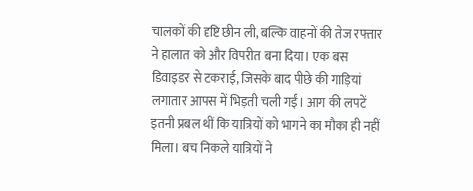चालकों की दृष्टि छीन ली, बल्कि वाहनों की तेज रफ्तार ने हालात को और विपरीत बना दिया। एक बस डिवाइडर से टकराई, जिसके बाद पीछे की गाड़ियां लगातार आपस में भिड़ती चली गईं। आग की लपटें इतनी प्रबल थीं कि यात्रियों को भागने का मौका ही नहीं मिला। बच निकले यात्रियों ने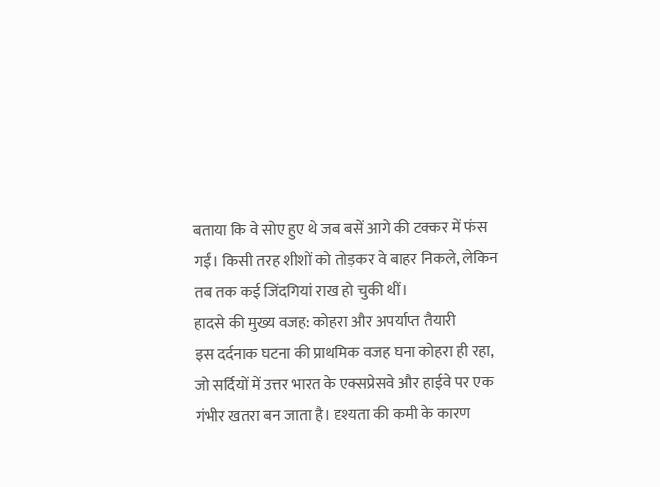बताया कि वे सोए हुए थे जब बसें आगे की टक्कर में फंस गईं। किसी तरह शीशों को तोड़कर वे बाहर निकले, लेकिन तब तक कई जिंदगियां राख हो चुकी थीं।
हादसे की मुख्य वजह: कोहरा और अपर्याप्त तैयारी
इस दर्दनाक घटना की प्राथमिक वजह घना कोहरा ही रहा, जो सर्दियों में उत्तर भारत के एक्सप्रेसवे और हाईवे पर एक गंभीर खतरा बन जाता है। दृश्यता की कमी के कारण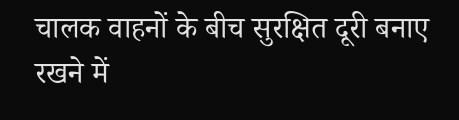चालक वाहनों के बीच सुरक्षित दूरी बनाए रखने में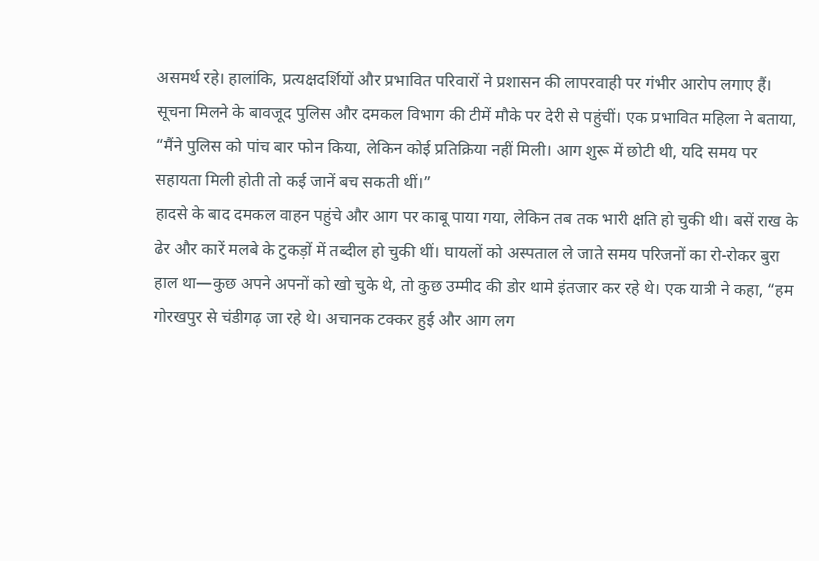असमर्थ रहे। हालांकि, प्रत्यक्षदर्शियों और प्रभावित परिवारों ने प्रशासन की लापरवाही पर गंभीर आरोप लगाए हैं। सूचना मिलने के बावजूद पुलिस और दमकल विभाग की टीमें मौके पर देरी से पहुंचीं। एक प्रभावित महिला ने बताया, “मैंने पुलिस को पांच बार फोन किया, लेकिन कोई प्रतिक्रिया नहीं मिली। आग शुरू में छोटी थी, यदि समय पर सहायता मिली होती तो कई जानें बच सकती थीं।”
हादसे के बाद दमकल वाहन पहुंचे और आग पर काबू पाया गया, लेकिन तब तक भारी क्षति हो चुकी थी। बसें राख के ढेर और कारें मलबे के टुकड़ों में तब्दील हो चुकी थीं। घायलों को अस्पताल ले जाते समय परिजनों का रो-रोकर बुरा हाल था—कुछ अपने अपनों को खो चुके थे, तो कुछ उम्मीद की डोर थामे इंतजार कर रहे थे। एक यात्री ने कहा, “हम गोरखपुर से चंडीगढ़ जा रहे थे। अचानक टक्कर हुई और आग लग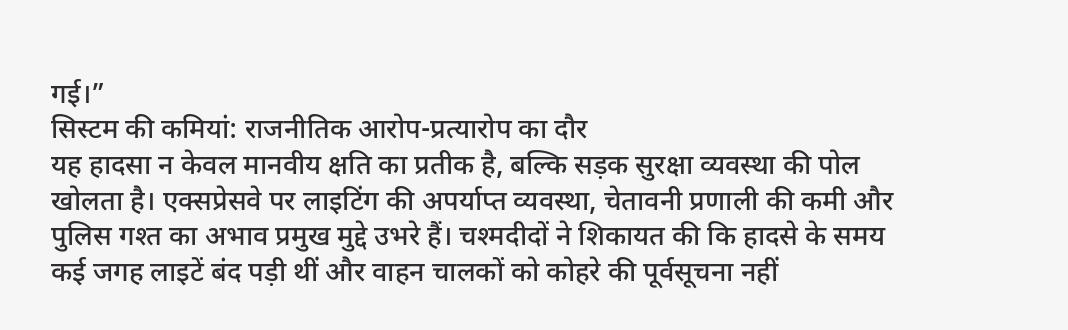गई।”
सिस्टम की कमियां: राजनीतिक आरोप-प्रत्यारोप का दौर
यह हादसा न केवल मानवीय क्षति का प्रतीक है, बल्कि सड़क सुरक्षा व्यवस्था की पोल खोलता है। एक्सप्रेसवे पर लाइटिंग की अपर्याप्त व्यवस्था, चेतावनी प्रणाली की कमी और पुलिस गश्त का अभाव प्रमुख मुद्दे उभरे हैं। चश्मदीदों ने शिकायत की कि हादसे के समय कई जगह लाइटें बंद पड़ी थीं और वाहन चालकों को कोहरे की पूर्वसूचना नहीं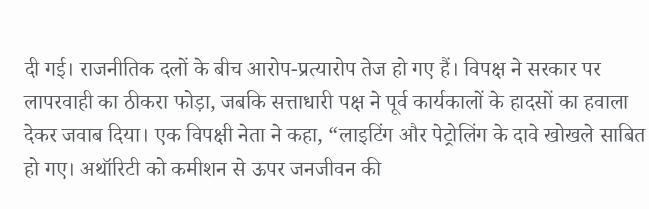दी गई। राजनीतिक दलों के बीच आरोप-प्रत्यारोप तेज हो गए हैं। विपक्ष ने सरकार पर लापरवाही का ठीकरा फोड़ा, जबकि सत्ताधारी पक्ष ने पूर्व कार्यकालों के हादसों का हवाला देकर जवाब दिया। एक विपक्षी नेता ने कहा, “लाइटिंग और पेट्रोलिंग के दावे खोखले साबित हो गए। अथॉरिटी को कमीशन से ऊपर जनजीवन की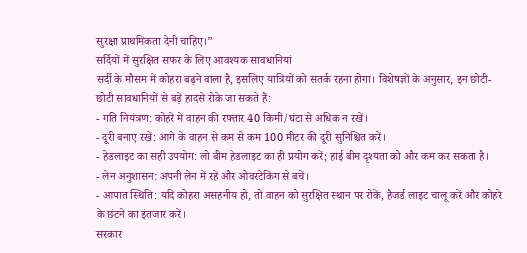सुरक्षा प्राथमिकता देनी चाहिए।”
सर्दियों में सुरक्षित सफर के लिए आवश्यक सावधानियां
सर्दी के मौसम में कोहरा बढ़ने वाला है, इसलिए यात्रियों को सतर्क रहना होगा। विशेषज्ञों के अनुसार, इन छोटी-छोटी सावधानियों से बड़े हादसे रोके जा सकते हैं:
- गति नियंत्रण: कोहरे में वाहन की रफ्तार 40 किमी/घंटा से अधिक न रखें।
- दूरी बनाए रखें: आगे के वाहन से कम से कम 100 मीटर की दूरी सुनिश्चित करें।
- हेडलाइट का सही उपयोग: लो बीम हेडलाइट का ही प्रयोग करें; हाई बीम दृश्यता को और कम कर सकता है।
- लेन अनुशासन: अपनी लेन में रहें और ओवरटेकिंग से बचें।
- आपात स्थिति: यदि कोहरा असहनीय हो, तो वाहन को सुरक्षित स्थान पर रोकें, हैजर्ड लाइट चालू करें और कोहरे के छंटने का इंतजार करें।
सरकार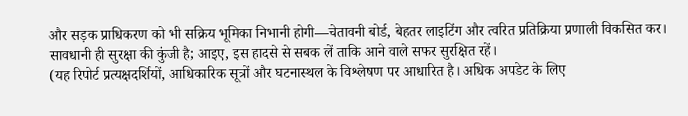और सड़क प्राधिकरण को भी सक्रिय भूमिका निभानी होगी—चेतावनी बोर्ड, बेहतर लाइटिंग और त्वरित प्रतिक्रिया प्रणाली विकसित कर। सावधानी ही सुरक्षा की कुंजी है; आइए, इस हादसे से सबक लें ताकि आने वाले सफर सुरक्षित रहें।
(यह रिपोर्ट प्रत्यक्षदर्शियों, आधिकारिक सूत्रों और घटनास्थल के विश्लेषण पर आधारित है। अधिक अपडेट के लिए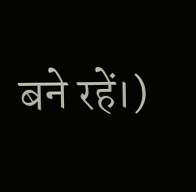बने रहें।)